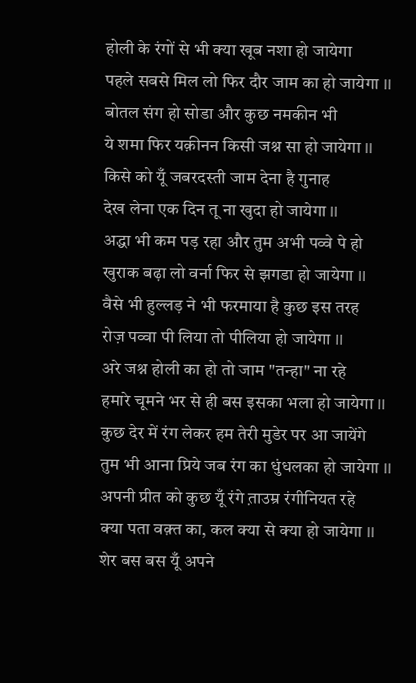होली के रंगों से भी क्या खूब नशा हो जायेगा
पहले सबसे मिल लो फिर दौर जाम का हो जायेगा II
बोतल संग हो सोडा और कुछ नमकीन भी
ये शमा फिर यक़ीनन किसी जश्न सा हो जायेगा II
किसे को यूँ जबरदस्ती जाम देना है गुनाह
देख लेना एक दिन तू ना खुदा हो जायेगा II
अद्धा भी कम पड़ रहा और तुम अभी पव्वे पे हो
खुराक बढ़ा लो वर्ना फिर से झगडा हो जायेगा II
वैसे भी हुल्लड़ ने भी फरमाया है कुछ इस तरह
रोज़ पव्वा पी लिया तो पीलिया हो जायेगा II
अरे जश्न होली का हो तो जाम "तन्हा" ना रहे
हमारे चूमने भर से ही बस इसका भला हो जायेगा II
कुछ देर में रंग लेकर हम तेरी मुडेर पर आ जायेंगे
तुम भी आना प्रिये जब रंग का धुंधलका हो जायेगा II
अपनी प्रीत को कुछ यूँ रंगे त़ाउम्र रंगीनियत रहे
क्या पता वक़्त का, कल क्या से क्या हो जायेगा II
शेर बस बस यूँ अपने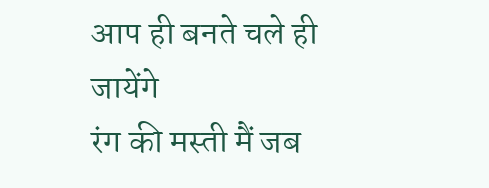आप ही बनते चले ही जायेंगे
रंग की मस्ती मैं जब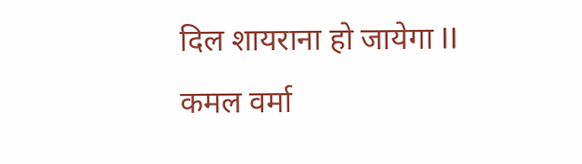दिल शायराना हो जायेगा II
कमल वर्मा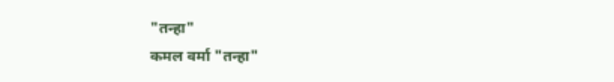"तन्हा"
कमल वर्मा "तन्हा"